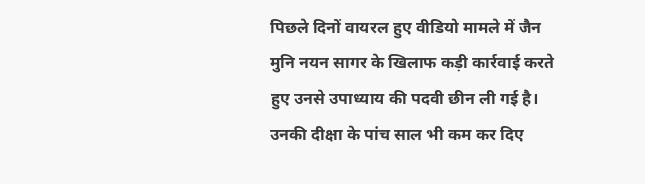पिछले दिनों वायरल हुए वीडियो मामले में जैन मुनि नयन सागर के खिलाफ कड़ी कार्रवाई करते हुए उनसे उपाध्याय की पदवी छीन ली गई है। उनकी दीक्षा के पांच साल भी कम कर दिए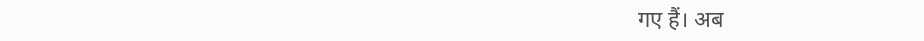गए हैं। अब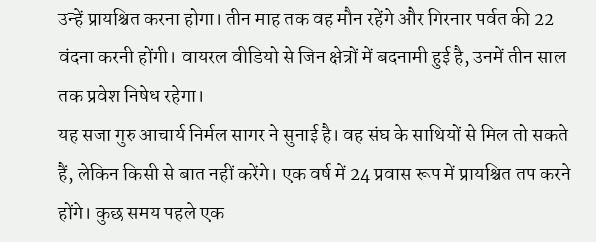उन्हें प्रायश्चित करना होगा। तीन माह तक वह मौन रहेंगे और गिरनार पर्वत की 22 वंदना करनी होंगी। वायरल वीडियो से जिन क्षेत्रों में बदनामी हुई है, उनमें तीन साल तक प्रवेश निषेध रहेगा।
यह सजा गुरु आचार्य निर्मल सागर ने सुनाई है। वह संघ के साथियों से मिल तो सकते हैं, लेकिन किसी से बात नहीं करेंगे। एक वर्ष में 24 प्रवास रूप में प्रायश्चित तप करने होंगे। कुछ समय पहले एक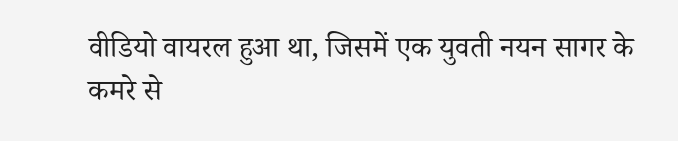वीडियो वायरल हुआ था, जिसमें एक युवती नयन सागर के कमरे से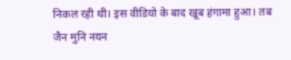निकल रही थी। इस वीडियो के बाद खूब हंगामा हुआ। तब जैन मुनि नयन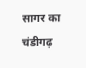सागर का चंडीगढ़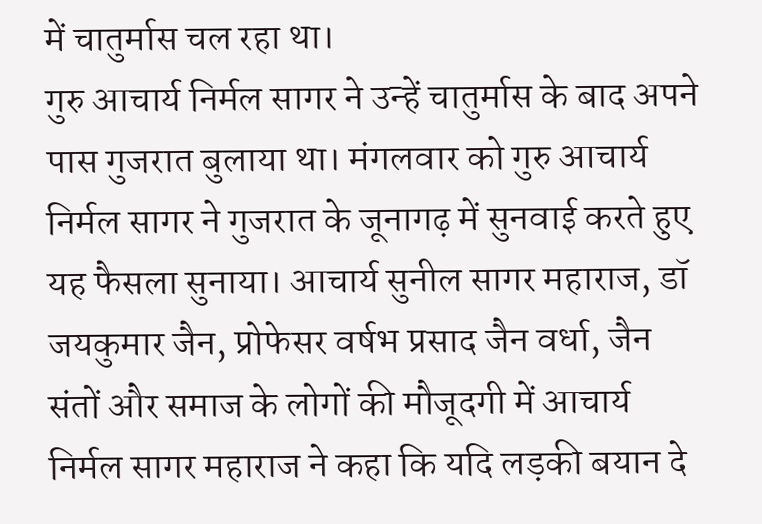में चातुर्मास चल रहा था।
गुरु आचार्य निर्मल सागर ने उन्हें चातुर्मास के बाद अपने पास गुजरात बुलाया था। मंगलवार को गुरु आचार्य निर्मल सागर ने गुजरात के जूनागढ़ में सुनवाई करते हुए यह फैसला सुनाया। आचार्य सुनील सागर महाराज, डॉ जयकुमार जैन, प्रोफेसर वर्षभ प्रसाद जैन वर्धा, जैन संतों और समाज के लोगों की मौजूदगी में आचार्य निर्मल सागर महाराज ने कहा कि यदि लड़की बयान दे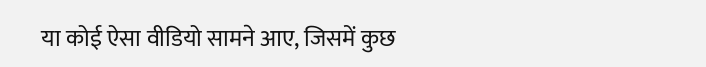या कोई ऐसा वीडियो सामने आए, जिसमें कुछ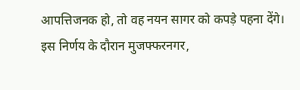आपत्तिजनक हो, तो वह नयन सागर को कपड़े पहना देंगे।
इस निर्णय के दौरान मुजफ्फरनगर,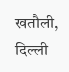खतौली, दिल्ली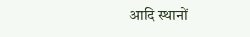आदि स्थानों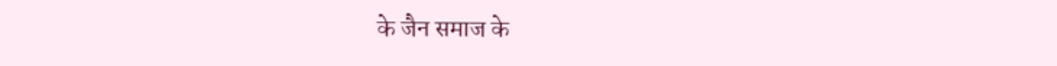के जैन समाज के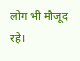लोग भी मौजूद रहे।